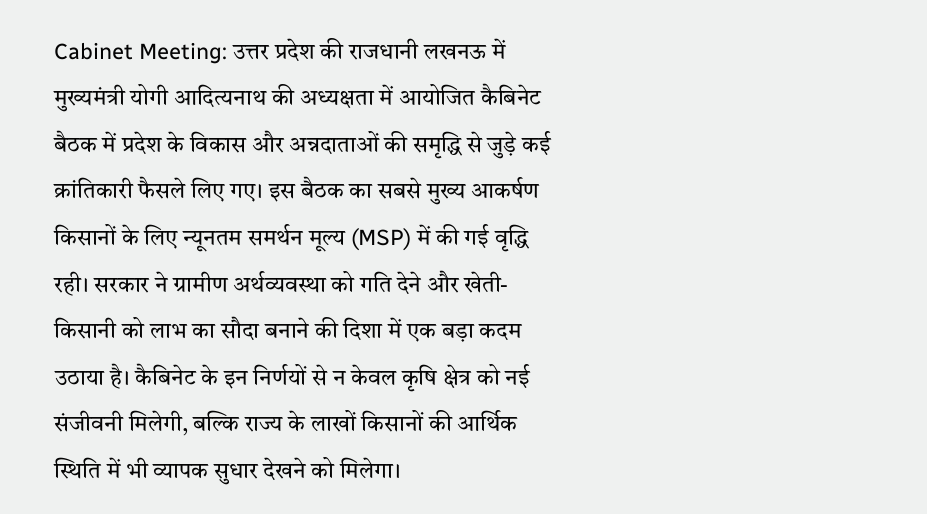Cabinet Meeting: उत्तर प्रदेश की राजधानी लखनऊ में मुख्यमंत्री योगी आदित्यनाथ की अध्यक्षता में आयोजित कैबिनेट बैठक में प्रदेश के विकास और अन्नदाताओं की समृद्धि से जुड़े कई क्रांतिकारी फैसले लिए गए। इस बैठक का सबसे मुख्य आकर्षण किसानों के लिए न्यूनतम समर्थन मूल्य (MSP) में की गई वृद्धि रही। सरकार ने ग्रामीण अर्थव्यवस्था को गति देने और खेती-किसानी को लाभ का सौदा बनाने की दिशा में एक बड़ा कदम उठाया है। कैबिनेट के इन निर्णयों से न केवल कृषि क्षेत्र को नई संजीवनी मिलेगी, बल्कि राज्य के लाखों किसानों की आर्थिक स्थिति में भी व्यापक सुधार देखने को मिलेगा।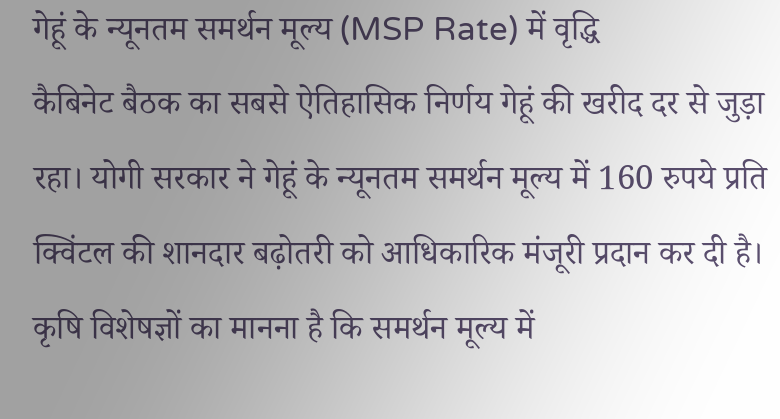गेहूं के न्यूनतम समर्थन मूल्य (MSP Rate) में वृद्धि
कैबिनेट बैठक का सबसे ऐतिहासिक निर्णय गेहूं की खरीद दर से जुड़ा रहा। योगी सरकार ने गेहूं के न्यूनतम समर्थन मूल्य में 160 रुपये प्रति क्विंटल की शानदार बढ़ोतरी को आधिकारिक मंजूरी प्रदान कर दी है। कृषि विशेषज्ञों का मानना है कि समर्थन मूल्य में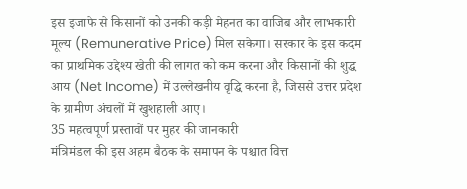इस इजाफे से किसानों को उनकी कड़ी मेहनत का वाजिब और लाभकारी मूल्य (Remunerative Price) मिल सकेगा। सरकार के इस कदम का प्राथमिक उद्देश्य खेती की लागत को कम करना और किसानों की शुद्ध आय (Net Income) में उल्लेखनीय वृद्धि करना है, जिससे उत्तर प्रदेश के ग्रामीण अंचलों में खुशहाली आए।
35 महत्वपूर्ण प्रस्तावों पर मुहर की जानकारी
मंत्रिमंडल की इस अहम बैठक के समापन के पश्चात वित्त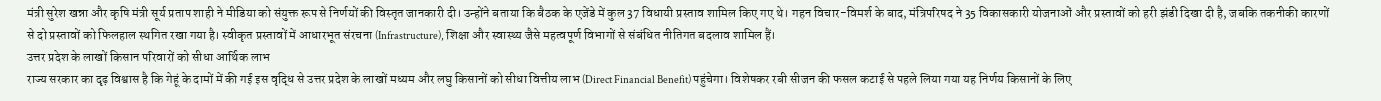मंत्री सुरेश खन्ना और कृषि मंत्री सूर्य प्रताप शाही ने मीडिया को संयुक्त रूप से निर्णयों की विस्तृत जानकारी दी। उन्होंने बताया कि बैठक के एजेंडे में कुल 37 विधायी प्रस्ताव शामिल किए गए थे। गहन विचार-विमर्श के बाद, मंत्रिपरिषद ने 35 विकासकारी योजनाओं और प्रस्तावों को हरी झंडी दिखा दी है, जबकि तकनीकी कारणों से दो प्रस्तावों को फिलहाल स्थगित रखा गया है। स्वीकृत प्रस्तावों में आधारभूत संरचना (Infrastructure), शिक्षा और स्वास्थ्य जैसे महत्वपूर्ण विभागों से संबंधित नीतिगत बदलाव शामिल हैं।
उत्तर प्रदेश के लाखों किसान परिवारों को सीधा आर्थिक लाभ
राज्य सरकार का दृढ़ विश्वास है कि गेहूं के दामों में की गई इस वृद्धि से उत्तर प्रदेश के लाखों मध्यम और लघु किसानों को सीधा वित्तीय लाभ (Direct Financial Benefit) पहुंचेगा। विशेषकर रबी सीजन की फसल कटाई से पहले लिया गया यह निर्णय किसानों के लिए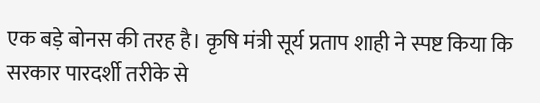एक बड़े बोनस की तरह है। कृषि मंत्री सूर्य प्रताप शाही ने स्पष्ट किया कि सरकार पारदर्शी तरीके से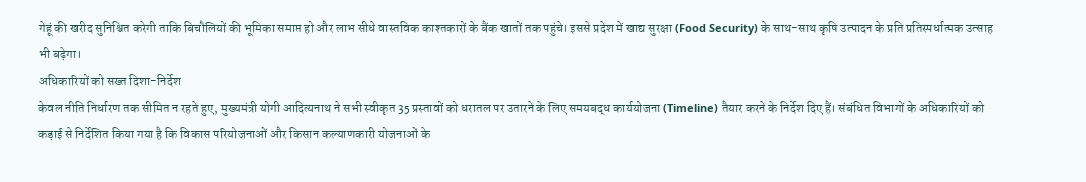गेहूं की खरीद सुनिश्चित करेगी ताकि बिचौलियों की भूमिका समाप्त हो और लाभ सीधे वास्तविक काश्तकारों के बैंक खातों तक पहुंचे। इससे प्रदेश में खाद्य सुरक्षा (Food Security) के साथ-साथ कृषि उत्पादन के प्रति प्रतिस्पर्धात्मक उत्साह भी बढ़ेगा।
अधिकारियों को सख्त दिशा-निर्देश
केवल नीति निर्धारण तक सीमित न रहते हुए, मुख्यमंत्री योगी आदित्यनाथ ने सभी स्वीकृत 35 प्रस्तावों को धरातल पर उतारने के लिए समयबद्ध कार्ययोजना (Timeline) तैयार करने के निर्देश दिए हैं। संबंधित विभागों के अधिकारियों को कड़ाई से निर्देशित किया गया है कि विकास परियोजनाओं और किसान कल्याणकारी योजनाओं के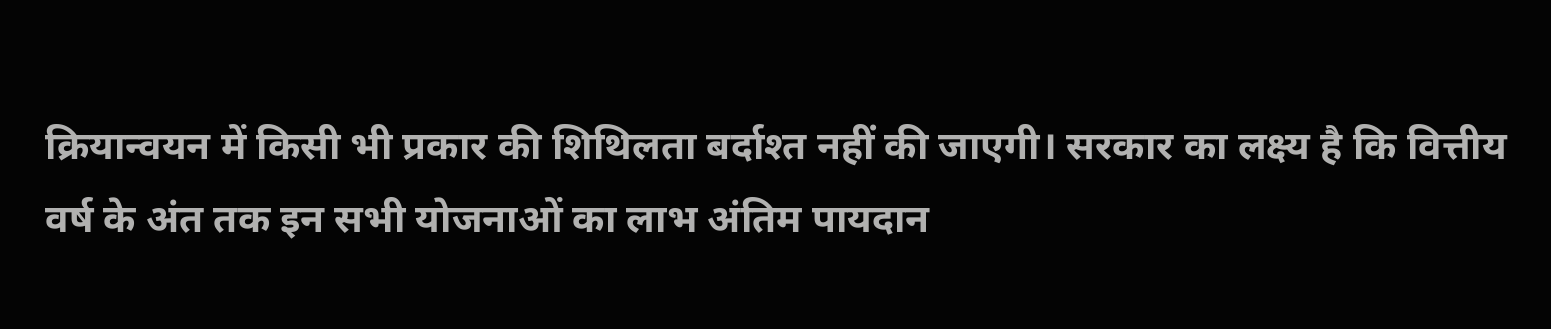क्रियान्वयन में किसी भी प्रकार की शिथिलता बर्दाश्त नहीं की जाएगी। सरकार का लक्ष्य है कि वित्तीय वर्ष के अंत तक इन सभी योजनाओं का लाभ अंतिम पायदान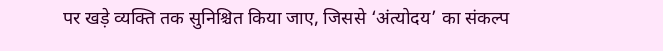पर खड़े व्यक्ति तक सुनिश्चित किया जाए, जिससे ‘अंत्योदय’ का संकल्प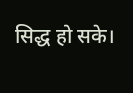सिद्ध हो सके।